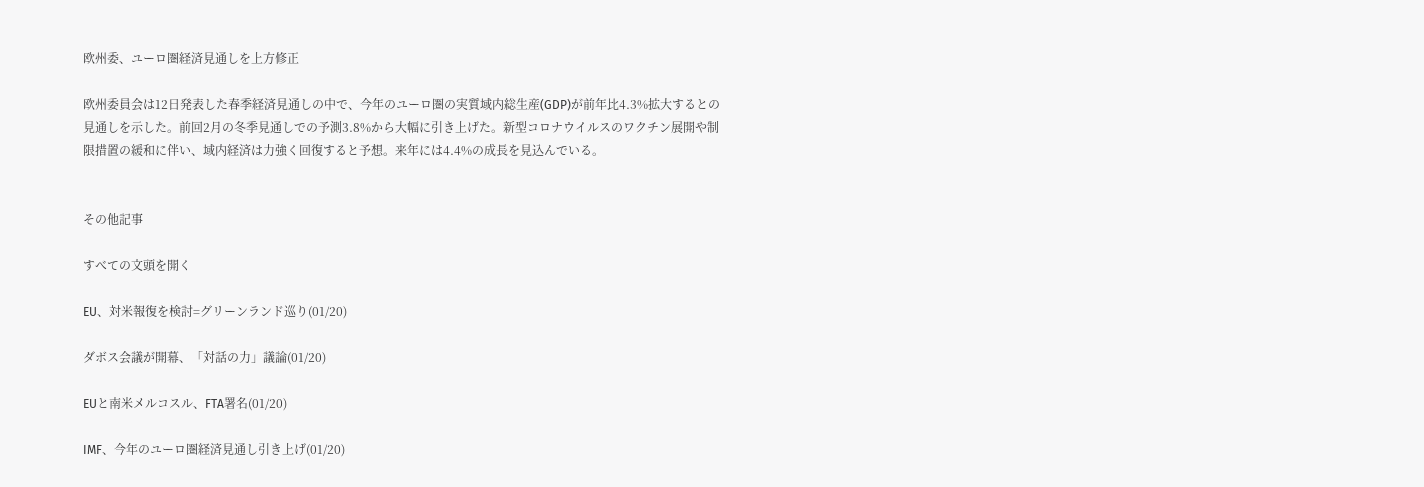欧州委、ユーロ圏経済見通しを上方修正

欧州委員会は12日発表した春季経済見通しの中で、今年のユーロ圏の実質域内総生産(GDP)が前年比4.3%拡大するとの見通しを示した。前回2月の冬季見通しでの予測3.8%から大幅に引き上げた。新型コロナウイルスのワクチン展開や制限措置の緩和に伴い、域内経済は力強く回復すると予想。来年には4.4%の成長を見込んでいる。


その他記事

すべての文頭を開く

EU、対米報復を検討=グリーンランド巡り(01/20)

ダボス会議が開幕、「対話の力」議論(01/20)

EUと南米メルコスル、FTA署名(01/20)

IMF、今年のユーロ圏経済見通し引き上げ(01/20)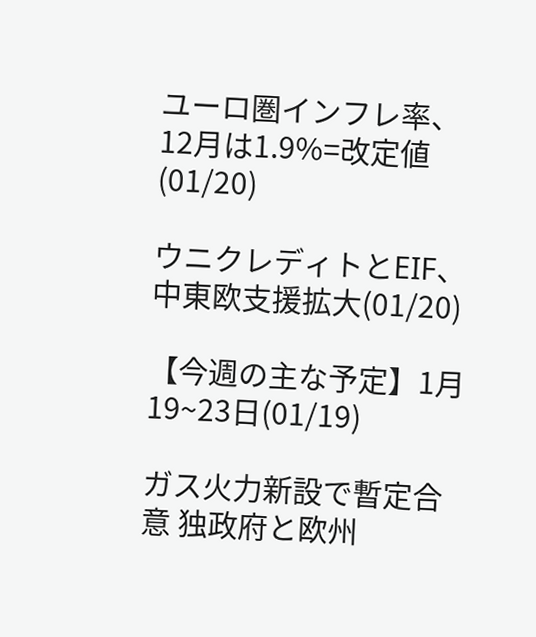ユーロ圏インフレ率、12月は1.9%=改定値(01/20)

ウニクレディトとEIF、中東欧支援拡大(01/20)

【今週の主な予定】1月19~23日(01/19)

ガス火力新設で暫定合意 独政府と欧州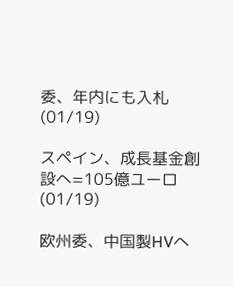委、年内にも入札(01/19)

スペイン、成長基金創設へ=105億ユーロ(01/19)

欧州委、中国製HVへ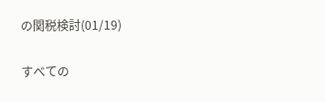の関税検討(01/19)

すべての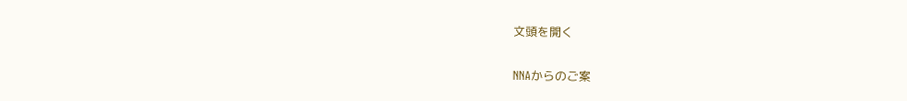文頭を開く

NNAからのご案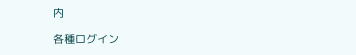内

各種ログイン